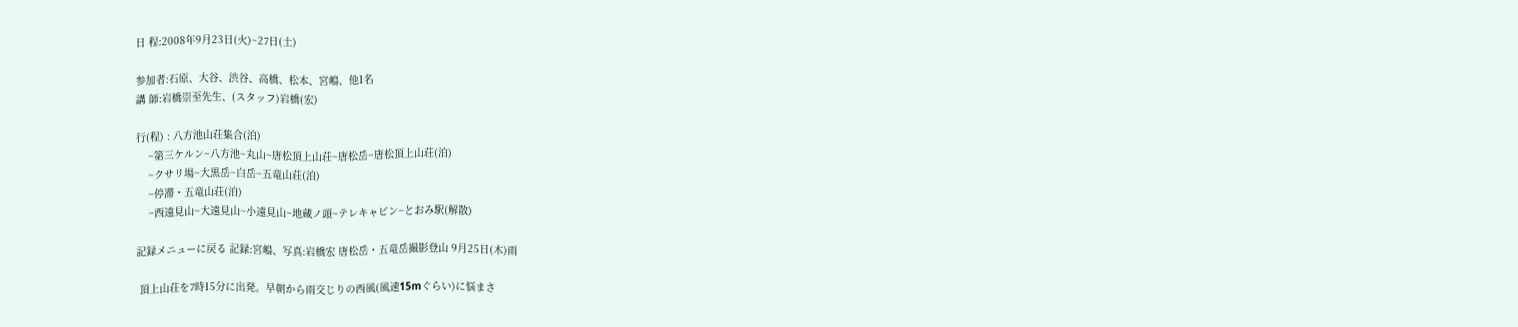日 程:2008年9月23日(火)~27日(土)

参加者:石原、大谷、渋谷、高橋、松本、宮嶋、他1名
講 師:岩橋崇至先生、(スタッフ)岩橋(宏)

行(程) : 八方池山荘集合(泊)
    ~第三ケルン~八方池~丸山~唐松頂上山荘~唐松岳~唐松頂上山荘(泊)
    ~クサリ場~大黒岳~白岳~五竜山荘(泊)
    ~停滞・五竜山荘(泊)
    ~西遠見山~大遠見山~小遠見山~地蔵ノ頭~テレキャビン~とおみ駅(解散)

記録メニューに戻る 記録:宮嶋、写真:岩橋宏 唐松岳・五竜岳撮影登山 9月25日(木)雨

 頂上山荘を7時15分に出発。早朝から雨交じりの西風(風速15mぐらい)に悩まさ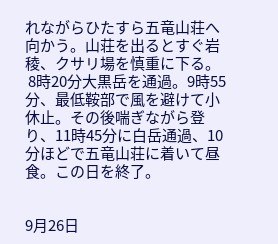れながらひたすら五竜山荘へ向かう。山荘を出るとすぐ岩稜、クサリ場を慎重に下る。
 8時20分大黒岳を通過。9時55分、最低鞍部で風を避けて小休止。その後喘ぎながら登り、11時45分に白岳通過、10分ほどで五竜山荘に着いて昼食。この日を終了。


9月26日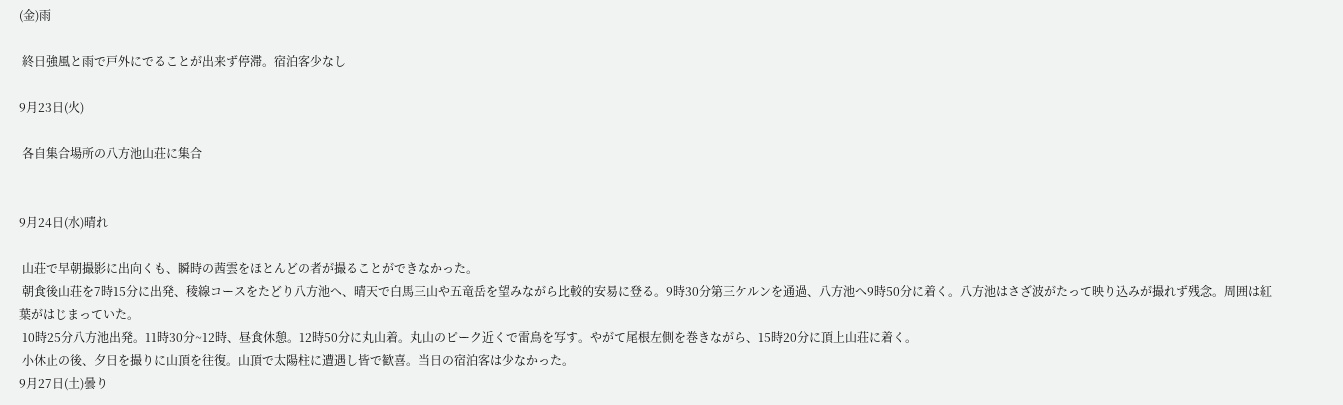(金)雨

 終日強風と雨で戸外にでることが出来ず停滞。宿泊客少なし

9月23日(火)

 各自集合場所の八方池山荘に集合


9月24日(水)晴れ

 山荘で早朝撮影に出向くも、瞬時の茜雲をほとんどの者が撮ることができなかった。
 朝食後山荘を7時15分に出発、稜線コースをたどり八方池へ、晴天で白馬三山や五竜岳を望みながら比較的安易に登る。9時30分第三ケルンを通過、八方池へ9時50分に着く。八方池はさざ波がたって映り込みが撮れず残念。周囲は紅葉がはじまっていた。
 10時25分八方池出発。11時30分~12時、昼食休憩。12時50分に丸山着。丸山のピーク近くで雷鳥を写す。やがて尾根左側を巻きながら、15時20分に頂上山荘に着く。
 小休止の後、夕日を撮りに山頂を往復。山頂で太陽柱に遭遇し皆で歓喜。当日の宿泊客は少なかった。
9月27日(土)曇り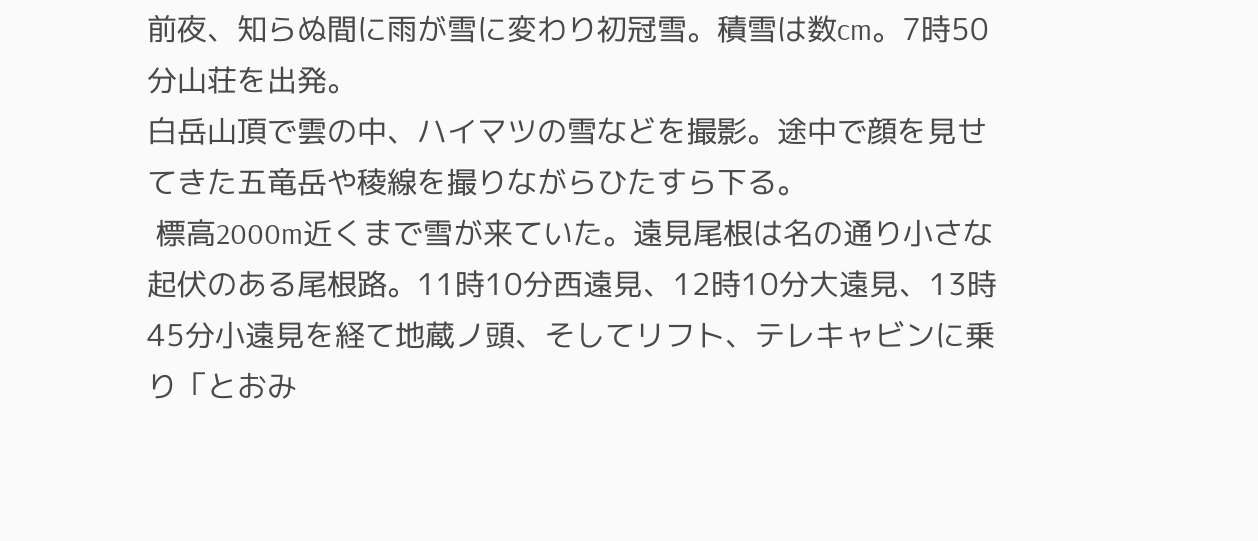前夜、知らぬ間に雨が雪に変わり初冠雪。積雪は数cm。7時50分山荘を出発。
白岳山頂で雲の中、ハイマツの雪などを撮影。途中で顔を見せてきた五竜岳や稜線を撮りながらひたすら下る。
 標高2000m近くまで雪が来ていた。遠見尾根は名の通り小さな起伏のある尾根路。11時10分西遠見、12時10分大遠見、13時45分小遠見を経て地蔵ノ頭、そしてリフト、テレキャビンに乗り「とおみ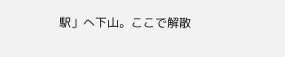駅」へ下山。ここで解散